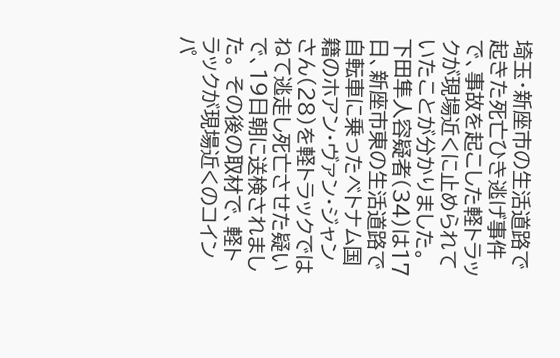埼玉・新座市の生活道路で起きた死亡ひき逃げ事件で、事故を起こした軽トラックが現場近くに止められていたことが分かりました。 下田隼人容疑者(34)は17日、新座市東の生活道路で自転車に乗ったベトナム国籍のホアン・ヴァン・ジャンさん(28)を軽トラックではねて逃走し死亡させた疑いで、19日朝に送検されました。 その後の取材で、軽トラックが現場近くのコインパ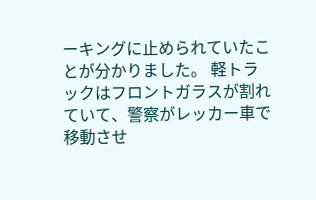ーキングに止められていたことが分かりました。 軽トラックはフロントガラスが割れていて、警察がレッカー車で移動させ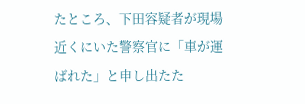たところ、下田容疑者が現場近くにいた警察官に「車が運ばれた」と申し出たた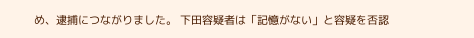め、逮捕につながりました。 下田容疑者は「記憶がない」と容疑を否認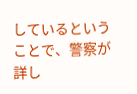しているということで、警察が詳し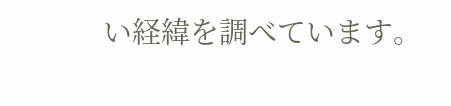い経緯を調べています。